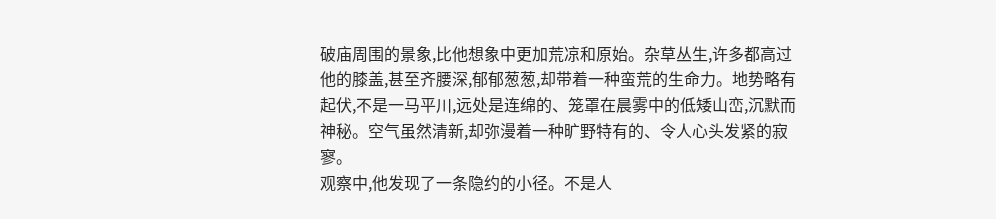破庙周围的景象,比他想象中更加荒凉和原始。杂草丛生,许多都高过他的膝盖,甚至齐腰深,郁郁葱葱,却带着一种蛮荒的生命力。地势略有起伏,不是一马平川,远处是连绵的、笼罩在晨雾中的低矮山峦,沉默而神秘。空气虽然清新,却弥漫着一种旷野特有的、令人心头发紧的寂寥。
观察中,他发现了一条隐约的小径。不是人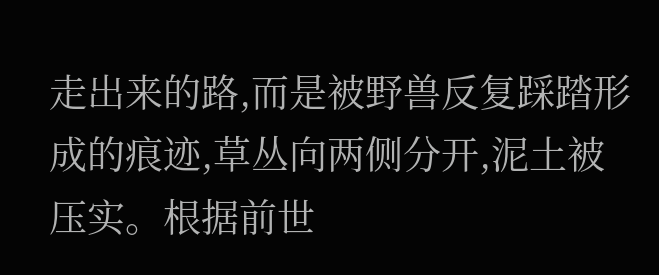走出来的路,而是被野兽反复踩踏形成的痕迹,草丛向两侧分开,泥土被压实。根据前世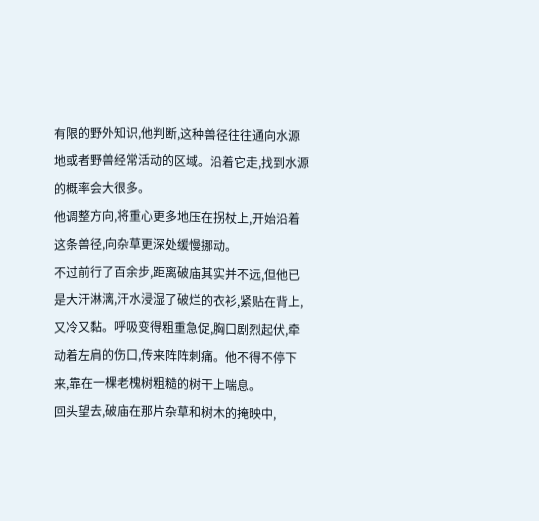有限的野外知识,他判断,这种兽径往往通向水源地或者野兽经常活动的区域。沿着它走,找到水源的概率会大很多。
他调整方向,将重心更多地压在拐杖上,开始沿着这条兽径,向杂草更深处缓慢挪动。
不过前行了百余步,距离破庙其实并不远,但他已是大汗淋漓,汗水浸湿了破烂的衣衫,紧贴在背上,又冷又黏。呼吸变得粗重急促,胸口剧烈起伏,牵动着左肩的伤口,传来阵阵刺痛。他不得不停下来,靠在一棵老槐树粗糙的树干上喘息。
回头望去,破庙在那片杂草和树木的掩映中,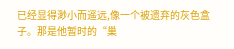已经显得渺小而遥远,像一个被遗弃的灰色盒子。那是他暂时的“巢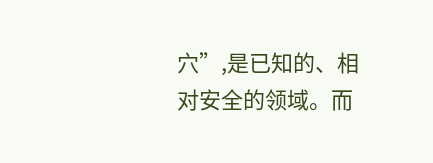穴”,是已知的、相对安全的领域。而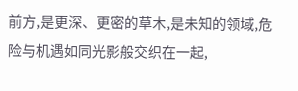前方,是更深、更密的草木,是未知的领域,危险与机遇如同光影般交织在一起,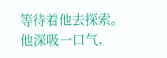等待着他去探索。
他深吸一口气,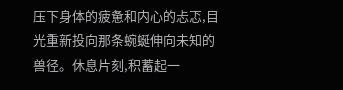压下身体的疲惫和内心的忐忑,目光重新投向那条蜿蜒伸向未知的兽径。休息片刻,积蓄起一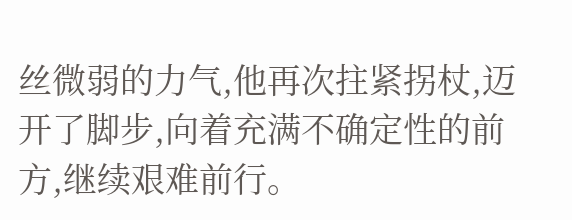丝微弱的力气,他再次拄紧拐杖,迈开了脚步,向着充满不确定性的前方,继续艰难前行。